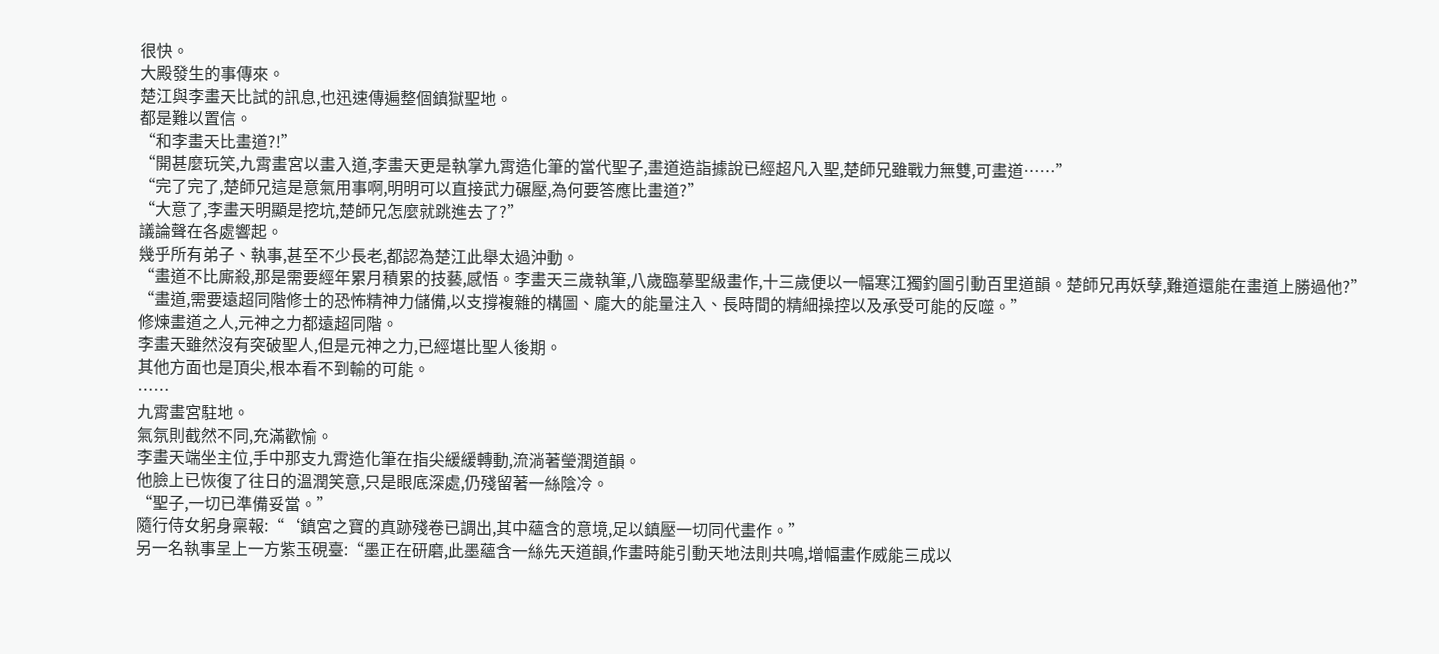很快。
大殿發生的事傳來。
楚江與李畫天比試的訊息,也迅速傳遍整個鎮獄聖地。
都是難以置信。
“和李畫天比畫道?!”
“開甚麼玩笑,九霄畫宮以畫入道,李畫天更是執掌九霄造化筆的當代聖子,畫道造詣據說已經超凡入聖,楚師兄雖戰力無雙,可畫道……”
“完了完了,楚師兄這是意氣用事啊,明明可以直接武力碾壓,為何要答應比畫道?”
“大意了,李畫天明顯是挖坑,楚師兄怎麼就跳進去了?”
議論聲在各處響起。
幾乎所有弟子、執事,甚至不少長老,都認為楚江此舉太過沖動。
“畫道不比廝殺,那是需要經年累月積累的技藝,感悟。李畫天三歲執筆,八歲臨摹聖級畫作,十三歲便以一幅寒江獨釣圖引動百里道韻。楚師兄再妖孽,難道還能在畫道上勝過他?”
“畫道,需要遠超同階修士的恐怖精神力儲備,以支撐複雜的構圖、龐大的能量注入、長時間的精細操控以及承受可能的反噬。”
修煉畫道之人,元神之力都遠超同階。
李畫天雖然沒有突破聖人,但是元神之力,已經堪比聖人後期。
其他方面也是頂尖,根本看不到輸的可能。
……
九霄畫宮駐地。
氣氛則截然不同,充滿歡愉。
李畫天端坐主位,手中那支九霄造化筆在指尖緩緩轉動,流淌著瑩潤道韻。
他臉上已恢復了往日的溫潤笑意,只是眼底深處,仍殘留著一絲陰冷。
“聖子,一切已準備妥當。”
隨行侍女躬身稟報:“‘鎮宮之寶的真跡殘卷已調出,其中蘊含的意境,足以鎮壓一切同代畫作。”
另一名執事呈上一方紫玉硯臺:“墨正在研磨,此墨蘊含一絲先天道韻,作畫時能引動天地法則共鳴,增幅畫作威能三成以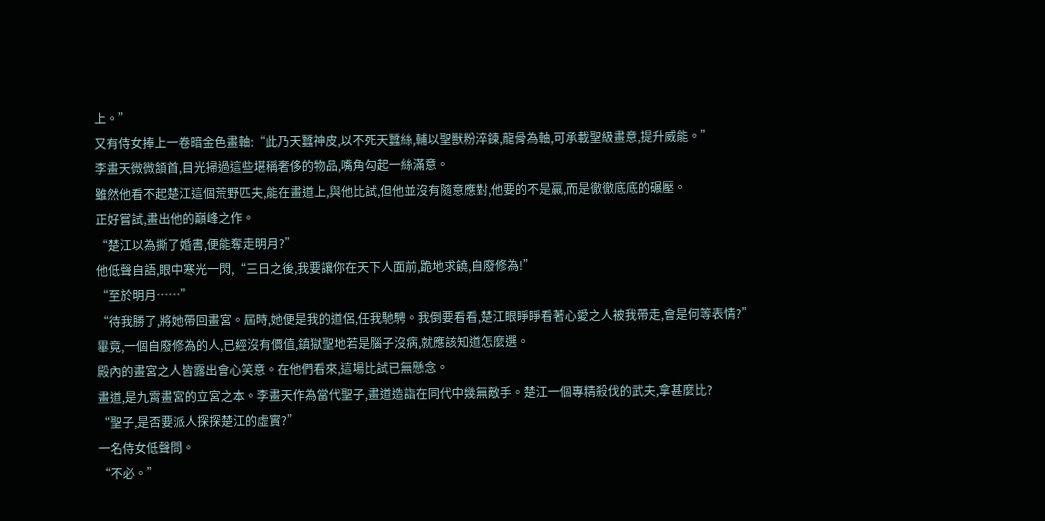上。”
又有侍女捧上一卷暗金色畫軸:“此乃天蠶神皮,以不死天蠶絲,輔以聖獸粉淬鍊,龍骨為軸,可承載聖級畫意,提升威能。”
李畫天微微頷首,目光掃過這些堪稱奢侈的物品,嘴角勾起一絲滿意。
雖然他看不起楚江這個荒野匹夫,能在畫道上,與他比試,但他並沒有隨意應對,他要的不是贏,而是徹徹底底的碾壓。
正好嘗試,畫出他的巔峰之作。
“楚江以為撕了婚書,便能奪走明月?”
他低聲自語,眼中寒光一閃,“三日之後,我要讓你在天下人面前,跪地求饒,自廢修為!”
“至於明月……”
“待我勝了,將她帶回畫宮。屆時,她便是我的道侶,任我馳騁。我倒要看看,楚江眼睜睜看著心愛之人被我帶走,會是何等表情?”
畢竟,一個自廢修為的人,已經沒有價值,鎮獄聖地若是腦子沒病,就應該知道怎麼選。
殿內的畫宮之人皆露出會心笑意。在他們看來,這場比試已無懸念。
畫道,是九霄畫宮的立宮之本。李畫天作為當代聖子,畫道造詣在同代中幾無敵手。楚江一個專精殺伐的武夫,拿甚麼比?
“聖子,是否要派人探探楚江的虛實?”
一名侍女低聲問。
“不必。”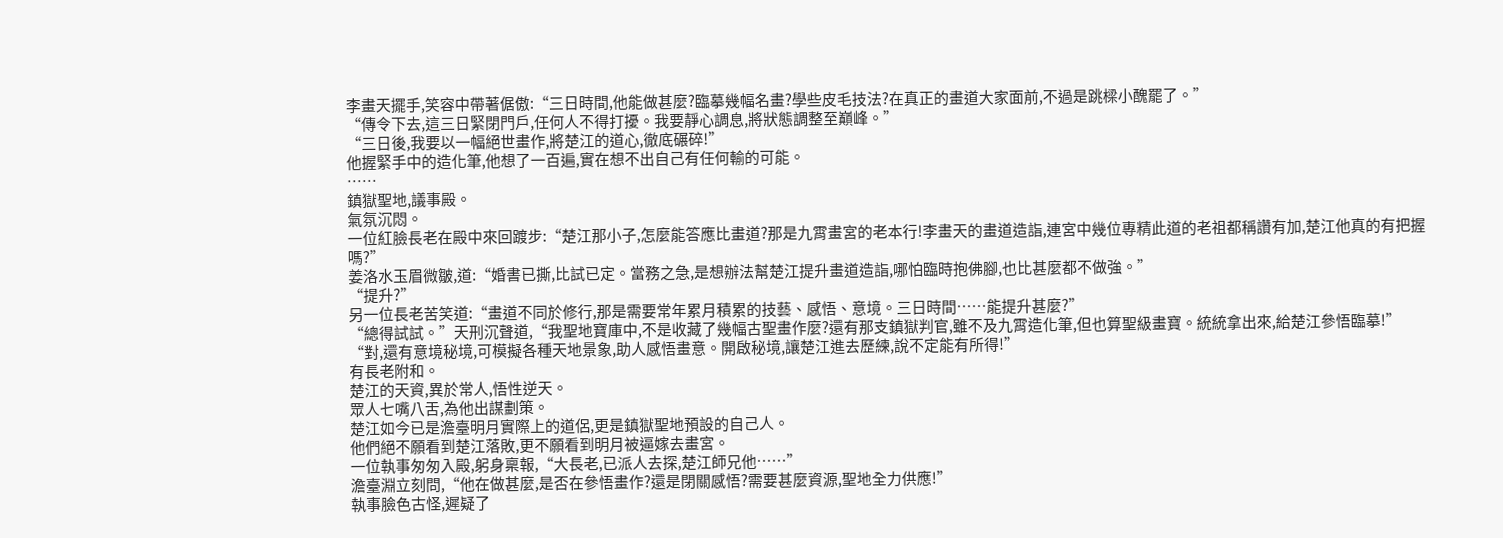李畫天擺手,笑容中帶著倨傲:“三日時間,他能做甚麼?臨摹幾幅名畫?學些皮毛技法?在真正的畫道大家面前,不過是跳樑小醜罷了。”
“傳令下去,這三日緊閉門戶,任何人不得打擾。我要靜心調息,將狀態調整至巔峰。”
“三日後,我要以一幅絕世畫作,將楚江的道心,徹底碾碎!”
他握緊手中的造化筆,他想了一百遍,實在想不出自己有任何輸的可能。
……
鎮獄聖地,議事殿。
氣氛沉悶。
一位紅臉長老在殿中來回踱步:“楚江那小子,怎麼能答應比畫道?那是九霄畫宮的老本行!李畫天的畫道造詣,連宮中幾位專精此道的老祖都稱讚有加,楚江他真的有把握嗎?”
姜洛水玉眉微皺,道:“婚書已撕,比試已定。當務之急,是想辦法幫楚江提升畫道造詣,哪怕臨時抱佛腳,也比甚麼都不做強。”
“提升?”
另一位長老苦笑道:“畫道不同於修行,那是需要常年累月積累的技藝、感悟、意境。三日時間……能提升甚麼?”
“總得試試。”天刑沉聲道,“我聖地寶庫中,不是收藏了幾幅古聖畫作麼?還有那支鎮獄判官,雖不及九霄造化筆,但也算聖級畫寶。統統拿出來,給楚江參悟臨摹!”
“對,還有意境秘境,可模擬各種天地景象,助人感悟畫意。開啟秘境,讓楚江進去歷練,說不定能有所得!”
有長老附和。
楚江的天資,異於常人,悟性逆天。
眾人七嘴八舌,為他出謀劃策。
楚江如今已是澹臺明月實際上的道侶,更是鎮獄聖地預設的自己人。
他們絕不願看到楚江落敗,更不願看到明月被逼嫁去畫宮。
一位執事匆匆入殿,躬身稟報,“大長老,已派人去探,楚江師兄他……”
澹臺淵立刻問,“他在做甚麼,是否在參悟畫作?還是閉關感悟?需要甚麼資源,聖地全力供應!”
執事臉色古怪,遲疑了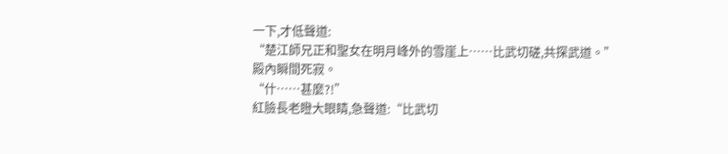一下,才低聲道:
“楚江師兄正和聖女在明月峰外的雪崖上……比武切磋,共探武道。”
殿內瞬間死寂。
“什……甚麼?!”
紅臉長老瞪大眼睛,急聲道:“比武切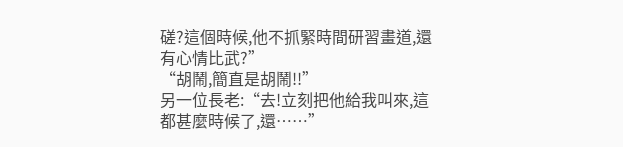磋?這個時候,他不抓緊時間研習畫道,還有心情比武?”
“胡鬧,簡直是胡鬧!!”
另一位長老:“去!立刻把他給我叫來,這都甚麼時候了,還……”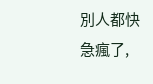別人都快急瘋了,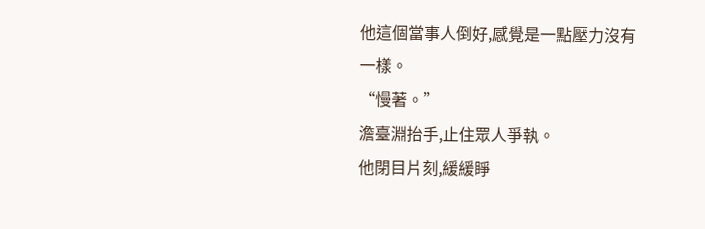他這個當事人倒好,感覺是一點壓力沒有一樣。
“慢著。”
澹臺淵抬手,止住眾人爭執。
他閉目片刻,緩緩睜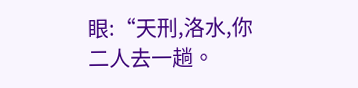眼:“天刑,洛水,你二人去一趟。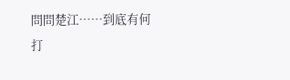問問楚江……到底有何打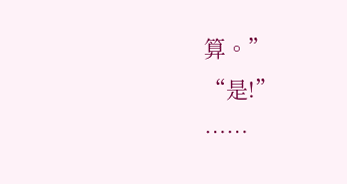算。”
“是!”
……